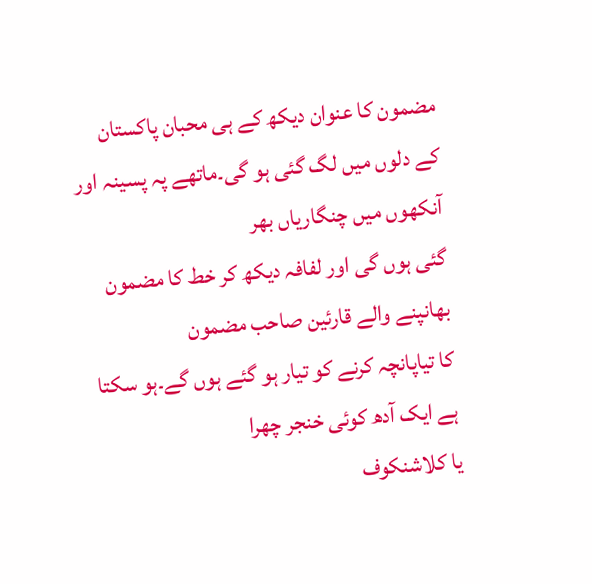مضمون کا عنوان دیکھ کے ہی محبان پاکستان
کے دلوں میں لگ گئی ہو گی۔ماتھے پہ پسینہ اور آنکھوں میں چنگاریاں بھر
گئی ہوں گی اور لفافہ دیکھ کر خط کا مضمون بھانپنے والے قارئین صاحب مضمون
کا تیاپانچہ کرنے کو تیار ہو گئے ہوں گے۔ہو سکتا ہے ایک آدھ کوئی خنجر چھرا
یا کلاشنکوف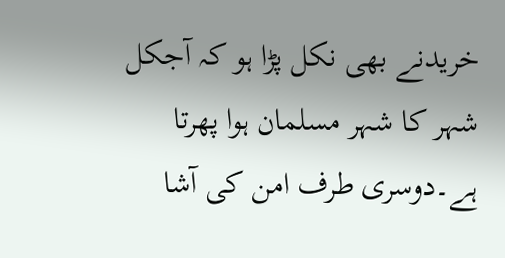خریدنے بھی نکل پڑا ہو کہ آجکل شہر کا شہر مسلمان ہوا پھرتا
ہے۔دوسری طرف امن کی آشا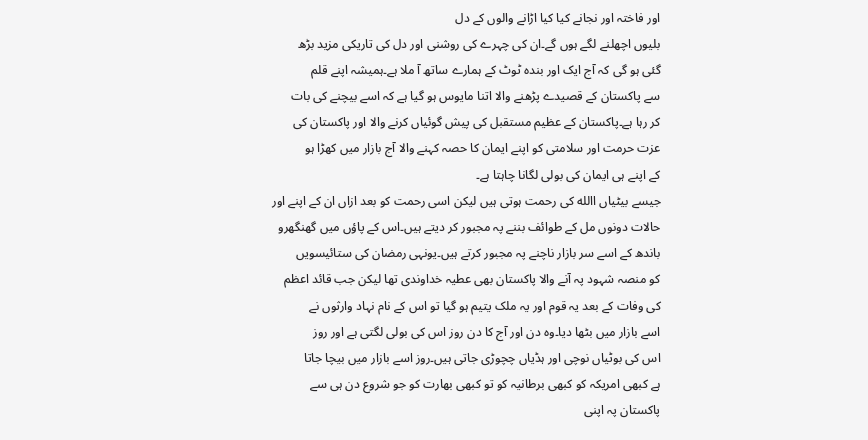اور فاختہ اور نجانے کیا کیا اڑانے والوں کے دل
بلیوں اچھلنے لگے ہوں گے۔ان کی چہرے کی روشنی اور دل کی تاریکی مزید بڑھ
گئی ہو گی کہ آج ایک اور بندہ ٹوٹ کے ہمارے ساتھ آ ملا ہے۔ہمیشہ اپنے قلم
سے پاکستان کے قصیدے پڑھنے والا اتنا مایوس ہو گیا ہے کہ اسے بیچنے کی بات
کر رہا ہے۔پاکستان کے عظیم مستقبل کی پیش گوئیاں کرنے والا اور پاکستان کی
عزت حرمت اور سلامتی کو اپنے ایمان کا حصہ کہنے والا آج بازار میں کھڑا ہو
کے اپنے ہی ایمان کی بولی لگانا چاہتا ہے۔
جیسے بیٹیاں االله کی رحمت ہوتی ہیں لیکن اسی رحمت کو بعد ازاں ان کے اپنے اور
حالات دونوں مل کے طوائف بننے پہ مجبور کر دیتے ہیں۔اس کے پاؤں میں گھنگھرو
باندھ کے اسے سر بازار ناچنے پہ مجبور کرتے ہیں۔یونہی رمضان کی ستائیسویں
کو منصہ شہود پہ آنے والا پاکستان بھی عطیہ خداوندی تھا لیکن جب قائد اعظم
کی وفات کے بعد یہ قوم اور یہ ملک یتیم ہو گیا تو اس کے نام نہاد وارثوں نے
اسے بازار میں بٹھا دیا۔وہ دن اور آج کا دن روز اس کی بولی لگتی ہے اور روز
اس کی بوٹیاں نوچی اور ہڈیاں چچوڑی جاتی ہیں۔روز اسے بازار میں بیچا جاتا
ہے کبھی امریکہ کو کبھی برطانیہ کو تو کبھی بھارت کو جو شروع دن ہی سے
پاکستان پہ اپنی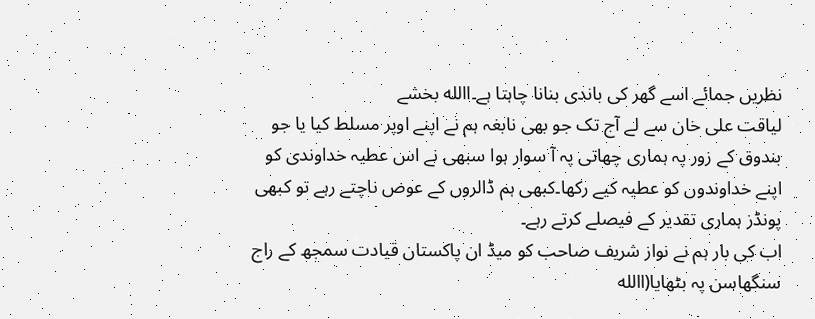نظریں جمائے اسے گھر کی باندی بنانا چاہتا ہے۔االله بخشے
لیاقت علی خان سے لے آج تک جو بھی نابغہ ہم نے اپنے اوپر مسلط کیا یا جو
بندوق کے زور پہ ہماری چھاتی پہ آ سوار ہوا سبھی نے اس عطیہ خداوندی کو
اپنے خداوندوں کو عطیہ کیے رکھا۔کبھی ہم ڈالروں کے عوض ناچتے رہے تو کبھی
پونڈز ہماری تقدیر کے فیصلے کرتے رہے۔
اب کی بار ہم نے نواز شریف صاحب کو میڈ ان پاکستان قیادت سمجھ کے راج
سنگھاسن پہ بٹھایا(االله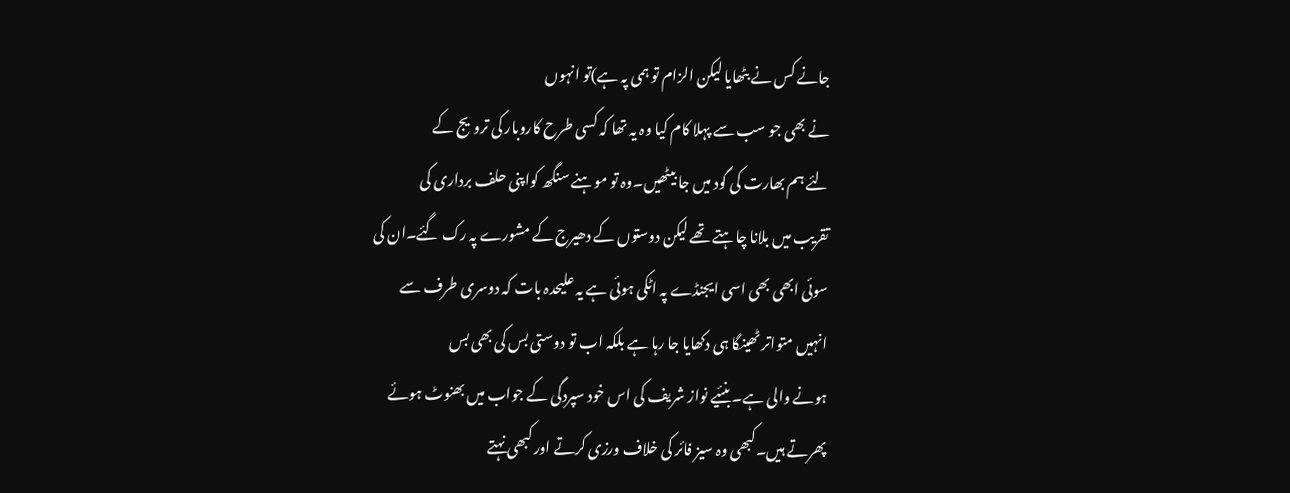جانے کس نے بٹھایا لیکن الزام تو ہمی پہ ہے)تو انہوں
نے بھی جو سب سے پہلا کام کیا وہ یہ تھا کہ کسی طرح کاروبار کی ترویج کے
لئے ہم بھارت کی گود میں جا بیٹھیں۔وہ تو موہنے سنگھ کواپنی حلف برداری کی
تقریب میں بلانا چاہتے تھے لیکن دوستوں کے دھیرج کے مشورے پہ رک گئے۔ان کی
سوئی ابھی بھی اسی ایجنڈے پہ اٹکی ہوئی ہے یہ علیحدہ بات کہ دوسری طرف سے
انہیں متواتر ٹھینگا ہی دکھایا جا رہا ہے بلکہ اب تو دوستی بس کی بھی بس
ہونے والی ہے۔بنئیے نواز شریف کی اس خود سپردگی کے جواب میں بھنوٹ ہوئے
پھرتے ہیں۔کبھی وہ سیز فائر کی خلاف ورزی کرتے اور کبھی نہتے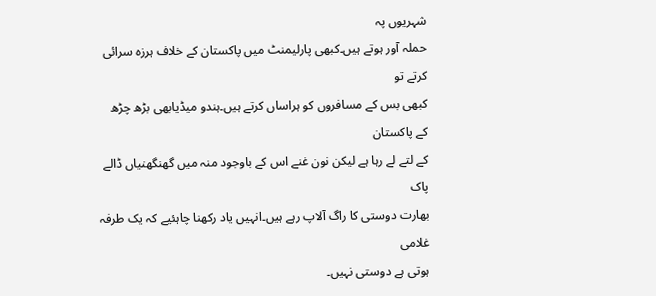شہریوں پہ
حملہ آور ہوتے ہیں۔کبھی پارلیمنٹ میں پاکستان کے خلاف ہرزہ سرائی کرتے تو
کبھی بس کے مسافروں کو ہراساں کرتے ہیں۔ہندو میڈیابھی بڑھ چڑھ کے پاکستان
کے لتے لے رہا ہے لیکن نون غنے اس کے باوجود منہ میں گھنگھنیاں ڈالے پاک
بھارت دوستی کا راگ آلاپ رہے ہیں۔انہیں یاد رکھنا چاہئیے کہ یک طرفہ غلامی
ہوتی ہے دوستی نہیں۔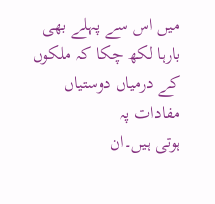میں اس سے پہلے بھی بارہا لکھ چکا کہ ملکوں کے درمیاں دوستیاں مفادات پہ
ہوتی ہیں۔ان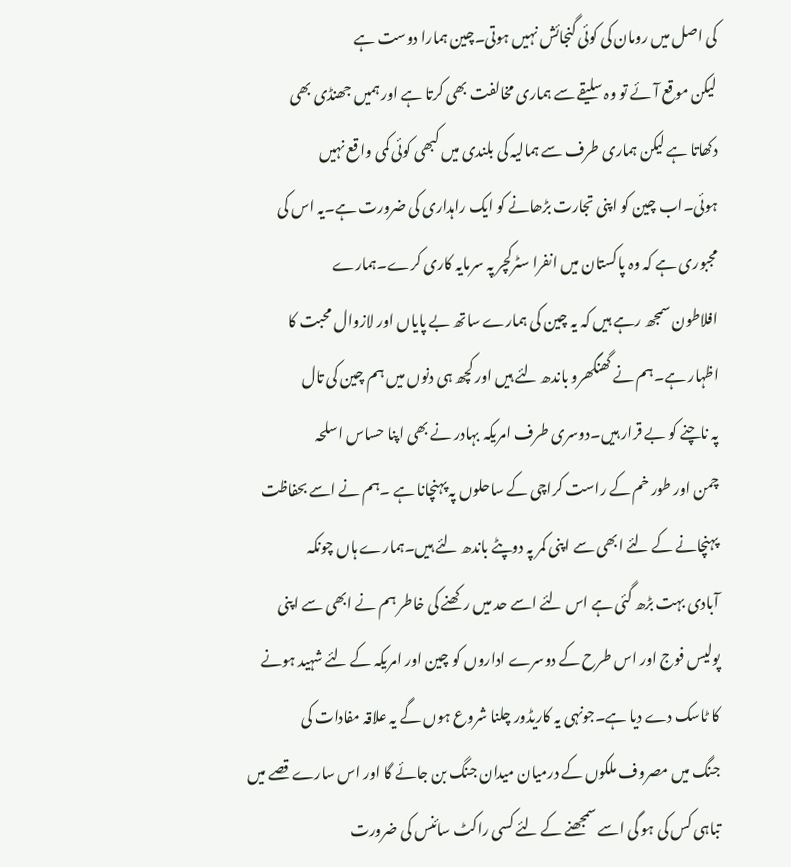کی اصل میں رومان کی کوئی گنجائش نہیں ہوتی۔چین ہمارا دوست ہے
لیکن موقع آئے تو وہ سلیقے سے ہماری مخالفت بھی کرتا ہے اور ہمیں جھنڈی بھی
دکھاتا ہے لیکن ہماری طرف سے ہمالیہ کی بلندی میں کبھی کوئی کمی واقع نہیں
ہوئی۔اب چین کو اپنی تجارت بڑھانے کو ایک راہداری کی ضرورت ہے۔یہ اس کی
مجبوری ہے کہ وہ پاکستان میں انفرا سٹرکچر پہ سرمایہ کاری کرے۔ہمارے
افلاطون سمجھ رہے ہیں کہ یہ چین کی ہمارے ساتھ بے پایاں اور لازوال محبت کا
اظہار ہے۔ہم نے گھنگھرو باندھ لئے ہیں اور کچھ ہی دنوں میں ہم چین کی تال
پہ ناچنے کو بے قرار ہیں۔دوسری طرف امریکہ بہادر نے بھی اپنا حساس اسلحہ
چمن اور طور خم کے راست کراچی کے ساحلوں پہ پہنچانا ہے ۔ہم نے اسے بحفاظت
پہنچانے کے لئے ابھی سے اپنی کمر پہ دوپٹے باندھ لئے ہیں۔ہمارے ہاں چونکہ
آبادی بہت بڑھ گئی ہے اس لئے اسے حد میں رکھنے کی خاطر ہم نے ابھی سے اپنی
پولیس فوج اور اس طرح کے دوسرے اداروں کو چین اور امریکہ کے لئے شہید ہونے
کا ٹاسک دے دیا ہے۔جونہی یہ کاریڈور چلنا شروع ہوں گے یہ علاقہ مفادات کی
جنگ میں مصروف ملکوں کے درمیان میدان جنگ بن جائے گا اور اس سارے قصے میں
تباہی کس کی ہو گی اسے سمجھنے کے لئے کسی راکٹ سائنس کی ضرورت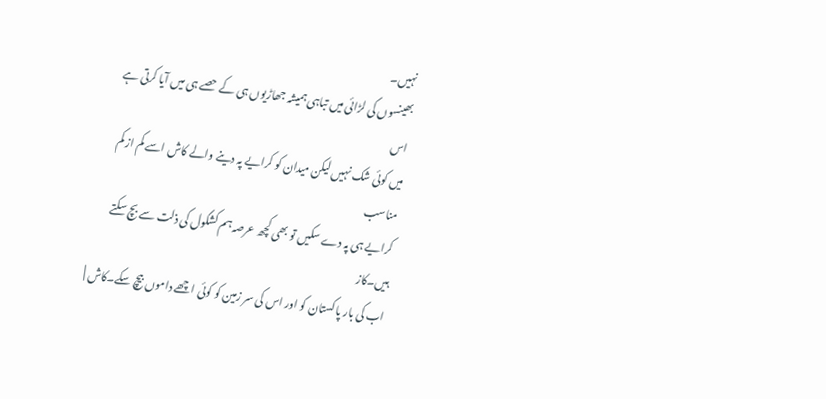نہیں۔
بھینسوں کی لڑائی میں تباہی ہمیشہ جھاڑیوں ہی کے حصے ہی میں آیا کرتی ہے اس
میں کوئی شک نہیں لیکن میدان کو کرایے پہ دینے والے کاش اسے کم از کم مناسب
کرایے ہی پہ دے سکیں تو بھی کچھ عرصہ ہم کشکول کی ذلت سے بچ سکتے ہیں۔کاز
اب کی بار پاکستان کو اور اس کی سر زمین کو کوئی اچھے داموں بیچ سکے۔کاش |